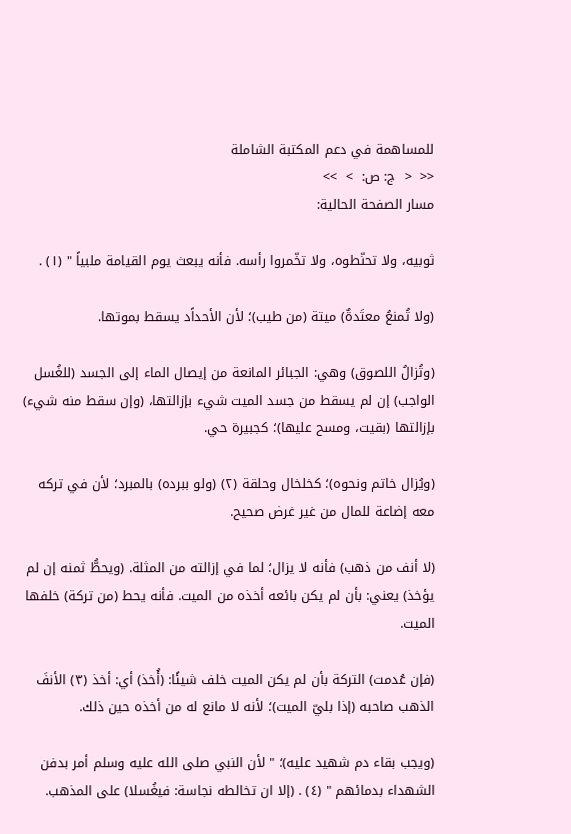للمساهمة في دعم المكتبة الشاملة
<<  <  ج: ص:  >  >>
مسار الصفحة الحالية:

ثوبيه، ولا تحنّطوه، ولا تخّمروا رأسه. فأنه يبعث يوم القيامة ملبياً " (١) .

(ولا تُمنعُ معتَدةٌ) ميتة (من طيب)؛ لأن الأحداًد يسقط بموتها.

(وتُزالُ اللصوق) وهي: الجبائر المانعة من إيصال الماء إلى الجسد (للغُسل الواجب) إن لم يسقط من جسد الميت شيء بإزالتها، (وإن سقط منه شيء) بإزالتها (بقيت، ومسح عليها)؛ كجبيرة حي.

(ويُزال خاتم ونحوه)؛ كخلخال وحلقة (٢) (ولو ببرده) بالمبرد؛ لأن في تركه معه إضاعة للمال من غير غرض صحيح.

(لا أنف من ذهب) فأنه لا يزال؛ لما في إزالته من المثلة. (ويحطُّ ثمنه إن لم يؤخذ) يعني: بأن لم يكن بائعه أخذه من الميت. فأنه يحط (من تركة) خلفها الميت.

(فإن عُدمت) التركة بأن لم يكن الميت خلف شيئًا: (أُخذ) أي: أخذ (٣) الأنفَ الذهب صاحبه (إذا بليّ الميت)؛ لأنه لا مانع له من أخذه حين ذلك.

(ويجب بقاء دم شهيد عليه)؛ " لأن النبي صلى الله عليه وسلم أمر بدفن الشهداء بدمائهم " (٤) . (إلا ان تخالطه نجاسة: فيغُسلا) على المذهب.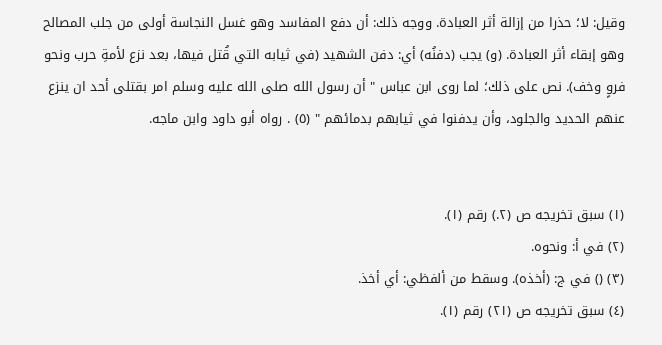وقيل: لا؛ حذرا من إزالة أثر العبادة. ووجه ذلك: أن دفع المفاسد وهو غسل النجاسة أولى من جلب المصالح وهو إبقاء أثر العبادة. (و) يجب (دفنُه) أي: دفن الشهيد (في ثيابه التي قُتل فيها، بعد نزع لأمةِ حرب ونحو فروٍ وخف). نص على ذلك؛ لما روى ابن عباس " أن رسول الله صلى الله عليه وسلم امر بقتلى أحد ان ينزع عنهم الحديد والجلود، وأن يدفنوا في ثيابهم بدمائهم " (٥) . رواه أبو داود وابن ماجه.


(١) سبق تخريجه ص (٢.) رقم (١).
(٢) في أ: ونحوه.
(٣) () في ج: (أخذه). وسقط من ألفظي: أي أخذ.
(٤) سبق تخريجه ص (٢١) رقم (١).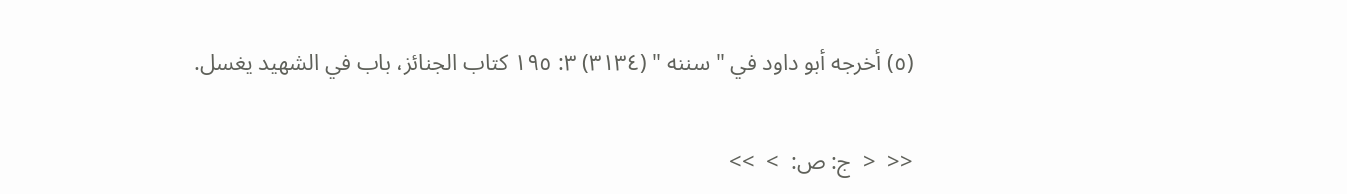(٥) أخرجه أبو داود في " سننه " (٣١٣٤) ٣: ١٩٥ كتاب الجنائز، باب في الشهيد يغسل.

<<  <  ج: ص:  >  >>